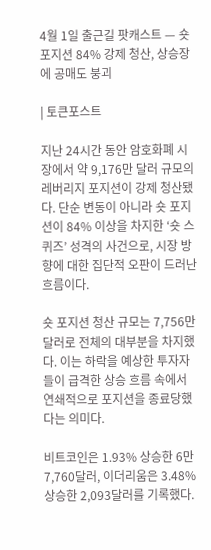4월 1일 출근길 팟캐스트 — 숏 포지션 84% 강제 청산, 상승장에 공매도 붕괴

| 토큰포스트

지난 24시간 동안 암호화폐 시장에서 약 9,176만 달러 규모의 레버리지 포지션이 강제 청산됐다. 단순 변동이 아니라 숏 포지션이 84% 이상을 차지한 ‘숏 스퀴즈’ 성격의 사건으로, 시장 방향에 대한 집단적 오판이 드러난 흐름이다.

숏 포지션 청산 규모는 7,756만 달러로 전체의 대부분을 차지했다. 이는 하락을 예상한 투자자들이 급격한 상승 흐름 속에서 연쇄적으로 포지션을 종료당했다는 의미다.

비트코인은 1.93% 상승한 6만7,760달러, 이더리움은 3.48% 상승한 2,093달러를 기록했다.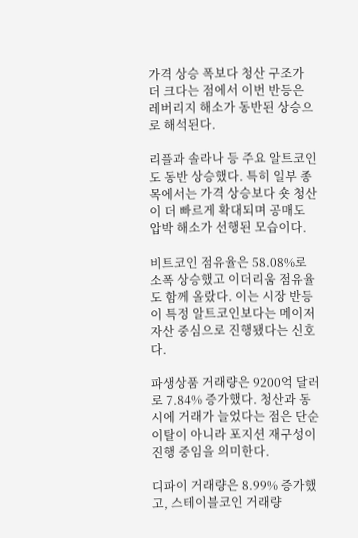가격 상승 폭보다 청산 구조가 더 크다는 점에서 이번 반등은 레버리지 해소가 동반된 상승으로 해석된다.

리플과 솔라나 등 주요 알트코인도 동반 상승했다. 특히 일부 종목에서는 가격 상승보다 숏 청산이 더 빠르게 확대되며 공매도 압박 해소가 선행된 모습이다.

비트코인 점유율은 58.08%로 소폭 상승했고 이더리움 점유율도 함께 올랐다. 이는 시장 반등이 특정 알트코인보다는 메이저 자산 중심으로 진행됐다는 신호다.

파생상품 거래량은 9200억 달러로 7.84% 증가했다. 청산과 동시에 거래가 늘었다는 점은 단순 이탈이 아니라 포지션 재구성이 진행 중임을 의미한다.

디파이 거래량은 8.99% 증가했고, 스테이블코인 거래량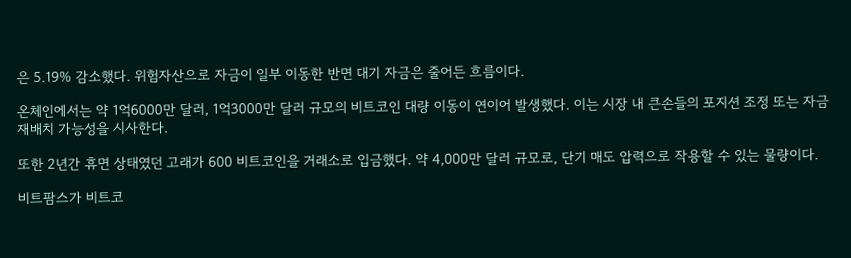은 5.19% 감소했다. 위험자산으로 자금이 일부 이동한 반면 대기 자금은 줄어든 흐름이다.

온체인에서는 약 1억6000만 달러, 1억3000만 달러 규모의 비트코인 대량 이동이 연이어 발생했다. 이는 시장 내 큰손들의 포지션 조정 또는 자금 재배치 가능성을 시사한다.

또한 2년간 휴면 상태였던 고래가 600 비트코인을 거래소로 입금했다. 약 4,000만 달러 규모로, 단기 매도 압력으로 작용할 수 있는 물량이다.

비트팜스가 비트코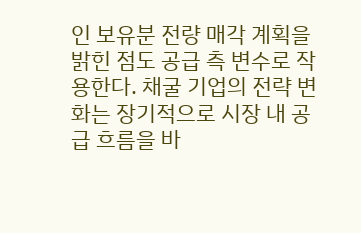인 보유분 전량 매각 계획을 밝힌 점도 공급 측 변수로 작용한다. 채굴 기업의 전략 변화는 장기적으로 시장 내 공급 흐름을 바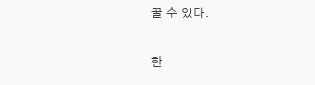꿀 수 있다.

한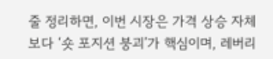줄 정리하면, 이번 시장은 가격 상승 자체보다 ‘숏 포지션 붕괴’가 핵심이며, 레버리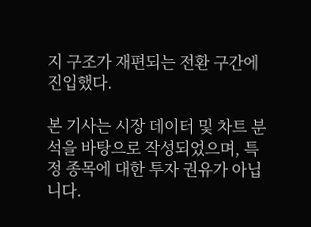지 구조가 재편되는 전환 구간에 진입했다.

본 기사는 시장 데이터 및 차트 분석을 바탕으로 작성되었으며, 특정 종목에 대한 투자 권유가 아닙니다.